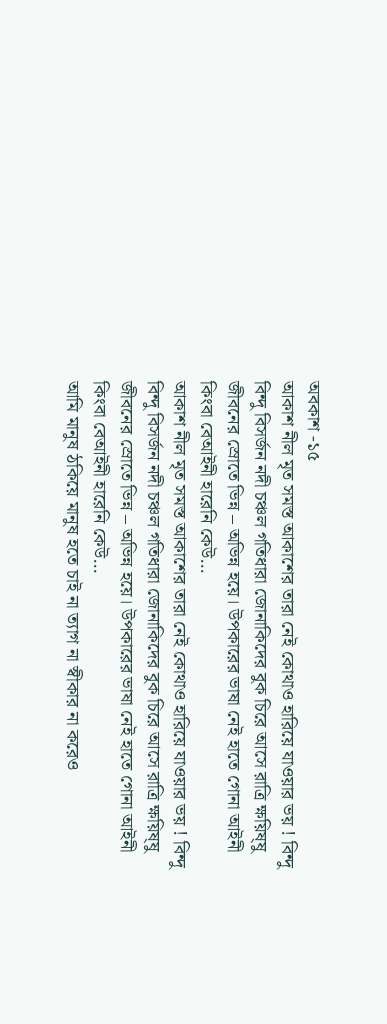অবকাশ -১৫
আকাশ নীল মৃত সমস্ত আকাশের তারা নেই কোথাও হারিয়ে যাওয়ার ভয় ! বিন্দু বিন্দু বিসর্জন নদী চঞ্চল গতিধারা জোনাকিদের বুক চিরে আসে রাত্রি ক্ষয়িষ্ষু জীবনের স্রোতে ভিন্ন – অভিন্ন হয়ে। উপকারের ভাষা নেই হাতে গোনা আইনী কিংবা বেআইনী হারেনি কেউ…
আকাশ নীল মৃত সমস্ত আকাশের তারা নেই কোথাও হারিয়ে যাওয়ার ভয় ! বিন্দু বিন্দু বিসর্জন নদী চঞ্চল গতিধারা জোনাকিদের বুক চিরে আসে রাত্রি ক্ষয়িষ্ষু জীবনের স্রোতে ভিন্ন – অভিন্ন হয়ে। উপকারের ভাষা নেই হাতে গোনা আইনী কিংবা বেআইনী হারেনি কেউ…
আমি মানুষ ঠকিয়ে মানুষ হতে চাই না ত্যাগ না স্বীকার না করেও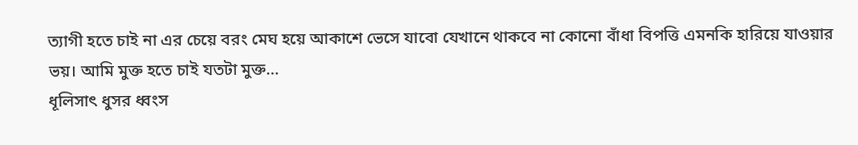ত্যাগী হতে চাই না এর চেয়ে বরং মেঘ হয়ে আকাশে ভেসে যাবো যেখানে থাকবে না কোনো বাঁধা বিপত্তি এমনকি হারিয়ে যাওয়ার ভয়। আমি মুক্ত হতে চাই যতটা মুক্ত…
ধূলিসাৎ ধুসর ধ্বংস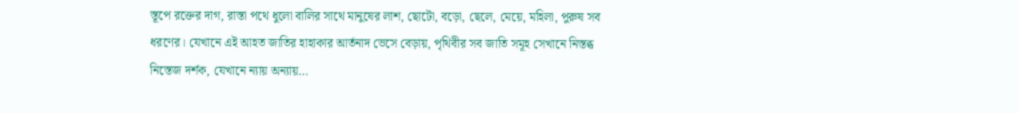স্তূপে রক্তের দাগ, রাস্তা পথে ধুলো বালির সাথে মানুষের লাশ, ছোটো, বড়ো, ছেলে, মেয়ে, মহিলা, পুরুষ সব ধরণের। যেখানে এই আহত জাতির হাহাকার আর্তনাদ ভেসে বেড়ায়, পৃথিবীর সব জাতি সমূহ সেখানে নিস্তব্ধ নিস্তেজ দর্শক, যেখানে ন্যায় অন্যায়…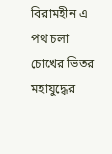বিরামহীন এ পথ চলা চোখের ভিতর মহাযুদ্ধের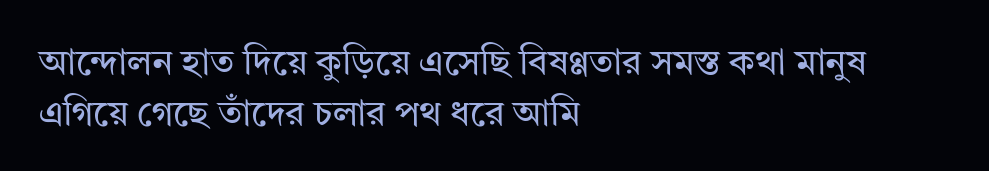আন্দোলন হাত দিয়ে কুড়িয়ে এসেছি বিষণ্ণতার সমস্ত কথা মানুষ এগিয়ে গেছে তাঁদের চলার পথ ধরে আমি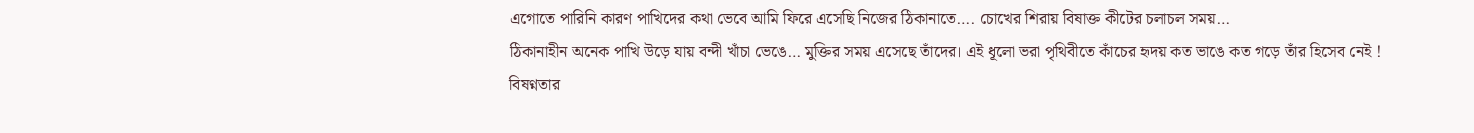এগোতে পারিনি কারণ পাখিদের কথা ভেবে আমি ফিরে এসেছি নিজের ঠিকানাতে…. চোখের শিরায় বিষাক্ত কীটের চলাচল সময়…
ঠিকানাহীন অনেক পাখি উড়ে যায় বন্দী খাঁচা ভেঙে… মুক্তির সময় এসেছে তাঁদের। এই ধূলো ভরা পৃথিবীতে কাঁচের হৃদয় কত ভাঙে কত গড়ে তাঁর হিসেব নেই ! বিষণ্নতার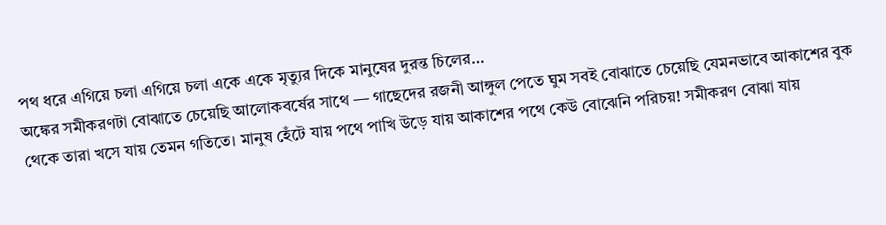পথ ধরে এগিয়ে চলা এগিয়ে চলা একে একে মৃত্যুর দিকে মানুষের দুরন্ত চিলের…
অঙ্কের সমীকরণটা বোঝাতে চেয়েছি আলোকবর্ষের সাথে — গাছেদের রজনী আঙ্গুল পেতে ঘুম সবই বোঝাতে চেয়েছি যেমনভাবে আকাশের বুক থেকে তারা খসে যায় তেমন গতিতে। মানুষ হেঁটে যায় পথে পাখি উড়ে যায় আকাশের পথে কেউ বোঝেনি পরিচয়! সমীকরণ বোঝা যায়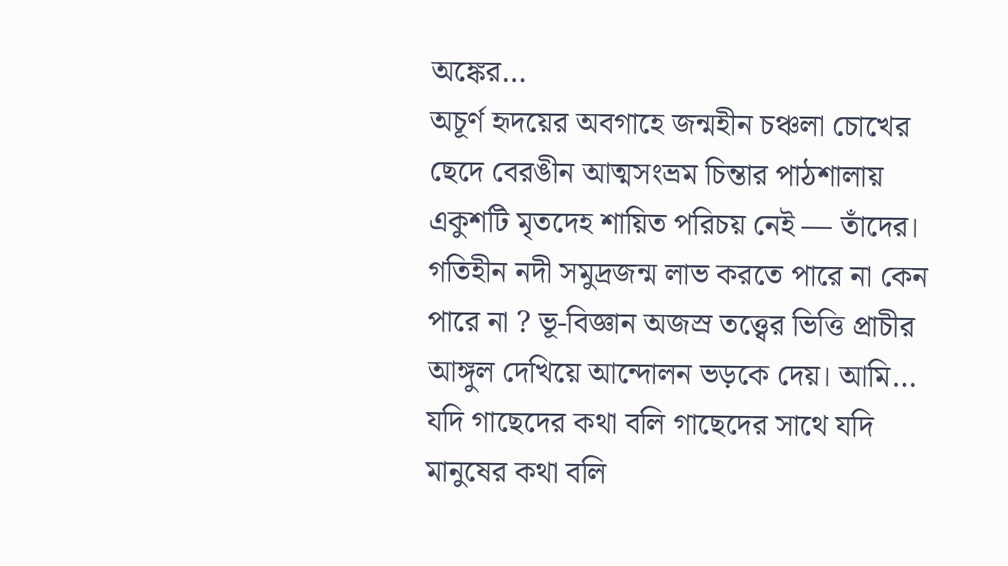অঙ্কের…
অচূর্ণ হৃদয়ের অবগাহে জন্মহীন চঞ্চলা চোখের ছেদে বেরঙীন আত্মসংভ্রম চিন্তার পাঠশালায় একুশটি মৃতদেহ শায়িত পরিচয় নেই — তাঁদের। গতিহীন নদী সমুদ্রজন্ম লাভ করতে পারে না কেন পারে না ? ভূ-বিজ্ঞান অজস্র তত্ত্বের ভিত্তি প্রাচীর আঙ্গুল দেখিয়ে আন্দোলন ভড়কে দেয়। আমি…
যদি গাছেদের কথা বলি গাছেদের সাথে যদি মানুষের কথা বলি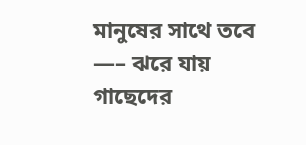মানুষের সাথে তবে —– ঝরে যায় গাছেদের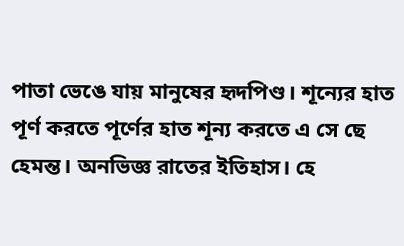পাতা ভেঙে যায় মানুষের হৃদপিণ্ড। শূন্যের হাত পূর্ণ করতে পূর্ণের হাত শূন্য করতে এ সে ছে হেমন্ত। অনভিজ্ঞ রাতের ইতিহাস। হে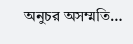অনুচর অসম্মতি…